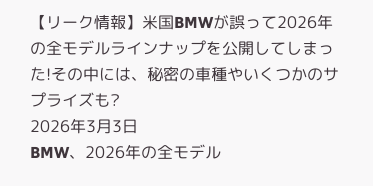【リーク情報】米国BMWが誤って2026年の全モデルラインナップを公開してしまった!その中には、秘密の車種やいくつかのサプライズも?
2026年3月3日
BMW、2026年の全モデル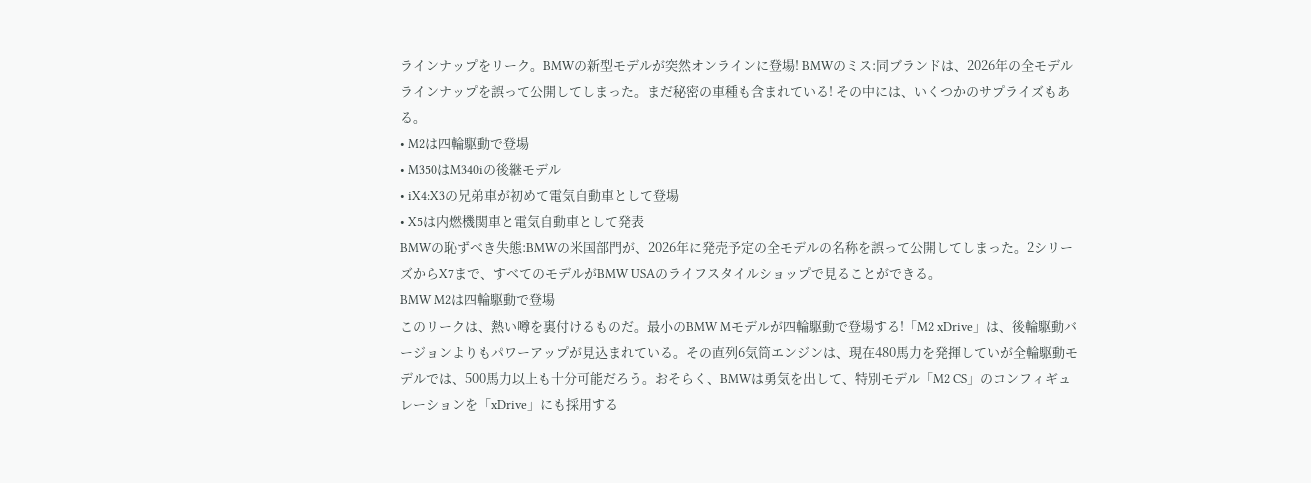ラインナップをリーク。BMWの新型モデルが突然オンラインに登場! BMWのミス:同ブランドは、2026年の全モデルラインナップを誤って公開してしまった。まだ秘密の車種も含まれている! その中には、いくつかのサプライズもある。
• M2は四輪駆動で登場
• M350はM340iの後継モデル
• iX4:X3の兄弟車が初めて電気自動車として登場
• X5は内燃機関車と電気自動車として発表
BMWの恥ずべき失態:BMWの米国部門が、2026年に発売予定の全モデルの名称を誤って公開してしまった。2シリーズからX7まで、すべてのモデルがBMW USAのライフスタイルショップで見ることができる。
BMW M2は四輪駆動で登場
このリークは、熱い噂を裏付けるものだ。最小のBMW Mモデルが四輪駆動で登場する!「M2 xDrive」は、後輪駆動バージョンよりもパワーアップが見込まれている。その直列6気筒エンジンは、現在480馬力を発揮していが全輪駆動モデルでは、500馬力以上も十分可能だろう。おそらく、BMWは勇気を出して、特別モデル「M2 CS」のコンフィギュレーションを「xDrive」にも採用する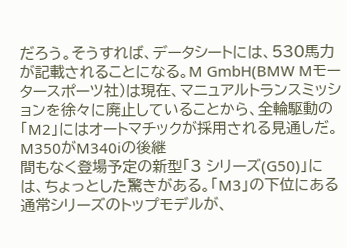だろう。そうすれば、データシートには、530馬力が記載されることになる。M GmbH(BMW Mモータースポーツ社)は現在、マニュアルトランスミッションを徐々に廃止していることから、全輪駆動の「M2」にはオートマチックが採用される見通しだ。
M350がM340iの後継
間もなく登場予定の新型「3 シリーズ(G50)」には、ちょっとした驚きがある。「M3」の下位にある通常シリーズのトップモデルが、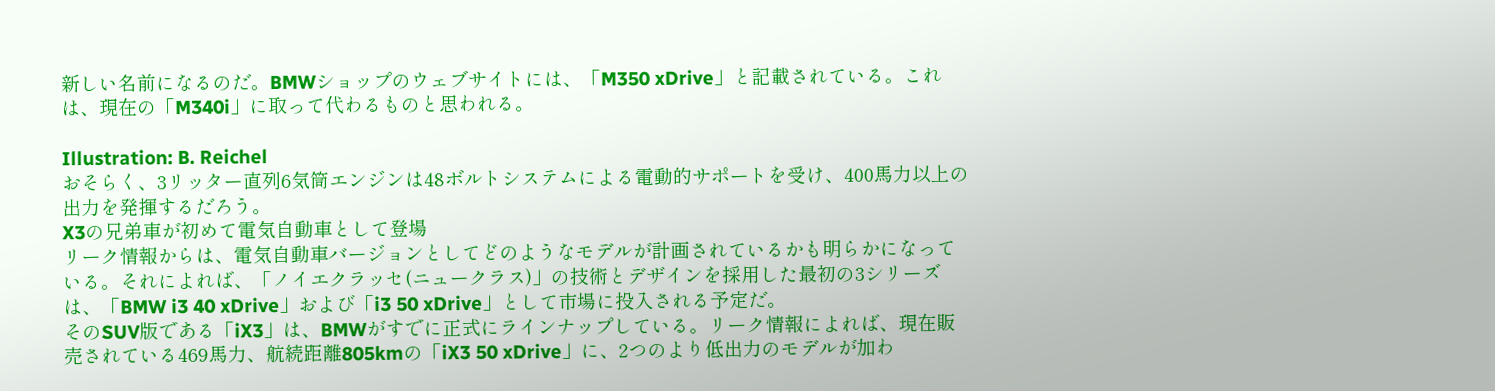新しい名前になるのだ。BMWショップのウェブサイトには、「M350 xDrive」と記載されている。これは、現在の「M340i」に取って代わるものと思われる。

Illustration: B. Reichel
おそらく、3リッター直列6気筒エンジンは48ボルトシステムによる電動的サポートを受け、400馬力以上の出力を発揮するだろう。
X3の兄弟車が初めて電気自動車として登場
リーク情報からは、電気自動車バージョンとしてどのようなモデルが計画されているかも明らかになっている。それによれば、「ノイエクラッセ(ニュークラス)」の技術とデザインを採用した最初の3シリーズは、「BMW i3 40 xDrive」および「i3 50 xDrive」として市場に投入される予定だ。
そのSUV版である「iX3」は、BMWがすでに正式にラインナップしている。リーク情報によれば、現在販売されている469馬力、航続距離805kmの「iX3 50 xDrive」に、2つのより低出力のモデルが加わ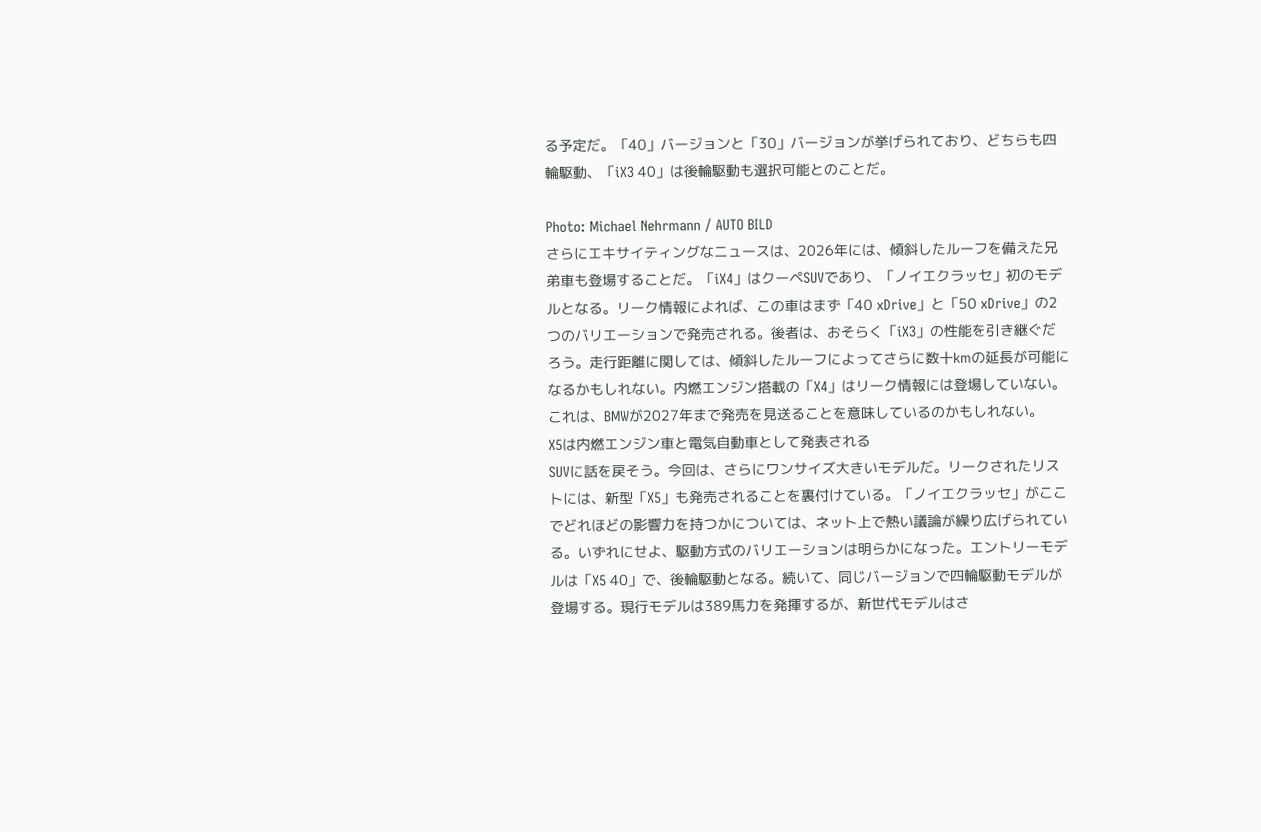る予定だ。「40」バージョンと「30」バージョンが挙げられており、どちらも四輪駆動、「iX3 40」は後輪駆動も選択可能とのことだ。

Photo: Michael Nehrmann / AUTO BILD
さらにエキサイティングなニュースは、2026年には、傾斜したルーフを備えた兄弟車も登場することだ。「iX4」はクーペSUVであり、「ノイエクラッセ」初のモデルとなる。リーク情報によれば、この車はまず「40 xDrive」と「50 xDrive」の2つのバリエーションで発売される。後者は、おそらく「iX3」の性能を引き継ぐだろう。走行距離に関しては、傾斜したルーフによってさらに数十kmの延長が可能になるかもしれない。内燃エンジン搭載の「X4」はリーク情報には登場していない。これは、BMWが2027年まで発売を見送ることを意味しているのかもしれない。
X5は内燃エンジン車と電気自動車として発表される
SUVに話を戻そう。今回は、さらにワンサイズ大きいモデルだ。リークされたリストには、新型「X5」も発売されることを裏付けている。「ノイエクラッセ」がここでどれほどの影響力を持つかについては、ネット上で熱い議論が繰り広げられている。いずれにせよ、駆動方式のバリエーションは明らかになった。エントリーモデルは「X5 40」で、後輪駆動となる。続いて、同じバージョンで四輪駆動モデルが登場する。現行モデルは389馬力を発揮するが、新世代モデルはさ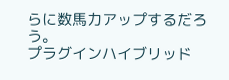らに数馬力アップするだろう。
プラグインハイブリッド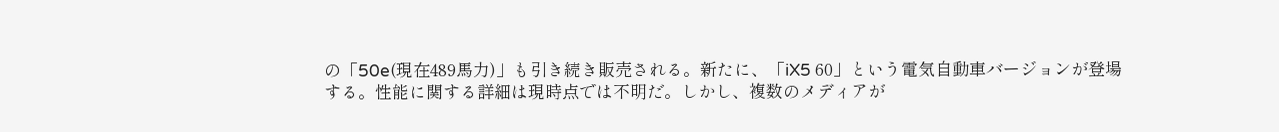の「50e(現在489馬力)」も引き続き販売される。新たに、「iX5 60」という電気自動車バージョンが登場する。性能に関する詳細は現時点では不明だ。しかし、複数のメディアが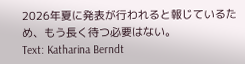2026年夏に発表が行われると報じているため、もう長く待つ必要はない。
Text: Katharina Berndt